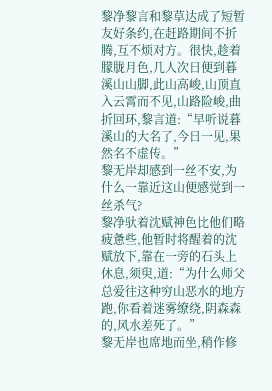黎净黎言和黎草达成了短暂友好条约,在赶路期间不折腾,互不烦对方。很快,趁着朦胧月色,几人次日便到暮溪山山脚,此山高峻,山顶直入云霄而不见,山路险峻,曲折回环,黎言道:“早听说暮溪山的大名了,今日一见,果然名不虚传。”
黎无岸却感到一丝不安,为什么一靠近这山便感觉到一丝杀气?
黎净驮着沈赋神色比他们略疲惫些,他暂时将醒着的沈赋放下,靠在一旁的石头上休息,须臾,道:“为什么师父总爱往这种穷山恶水的地方跑,你看着迷雾缭绕,阴森森的,风水差死了。”
黎无岸也席地而坐,稍作修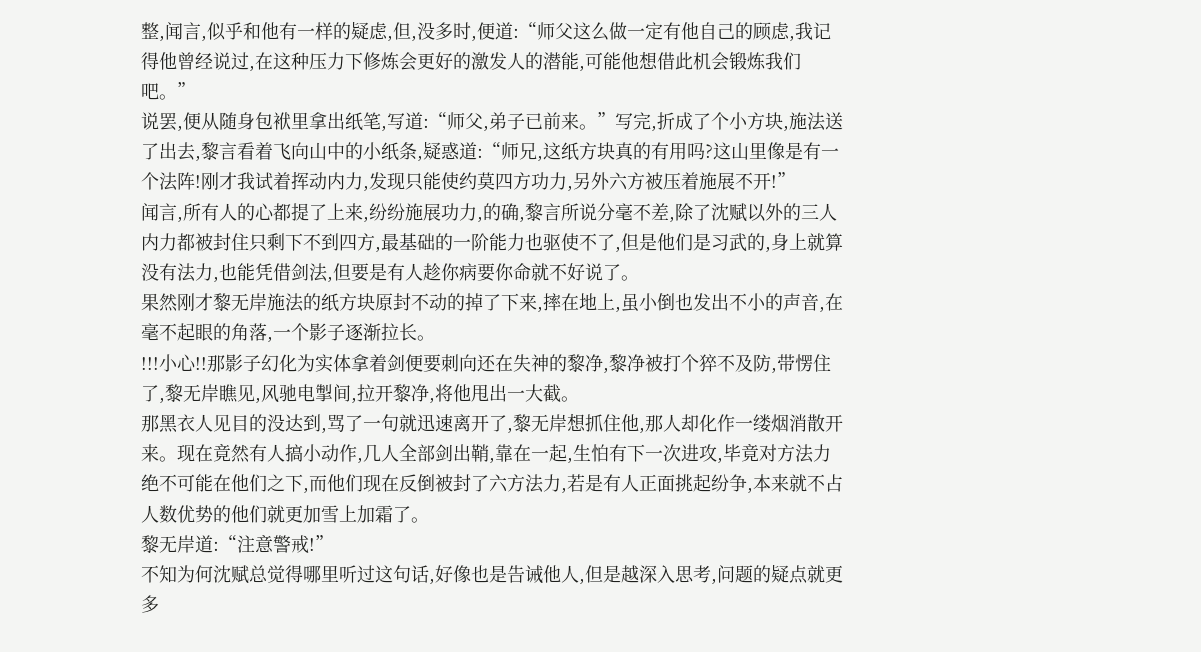整,闻言,似乎和他有一样的疑虑,但,没多时,便道:“师父这么做一定有他自己的顾虑,我记得他曾经说过,在这种压力下修炼会更好的激发人的潜能,可能他想借此机会锻炼我们吧。”
说罢,便从随身包袱里拿出纸笔,写道:“师父,弟子已前来。”写完,折成了个小方块,施法送了出去,黎言看着飞向山中的小纸条,疑惑道:“师兄,这纸方块真的有用吗?这山里像是有一个法阵!刚才我试着挥动内力,发现只能使约莫四方功力,另外六方被压着施展不开!”
闻言,所有人的心都提了上来,纷纷施展功力,的确,黎言所说分毫不差,除了沈赋以外的三人内力都被封住只剩下不到四方,最基础的一阶能力也驱使不了,但是他们是习武的,身上就算没有法力,也能凭借剑法,但要是有人趁你病要你命就不好说了。
果然刚才黎无岸施法的纸方块原封不动的掉了下来,摔在地上,虽小倒也发出不小的声音,在毫不起眼的角落,一个影子逐渐拉长。
!!!小心!!那影子幻化为实体拿着剑便要刺向还在失神的黎净,黎净被打个猝不及防,带愣住了,黎无岸瞧见,风驰电掣间,拉开黎净,将他甩出一大截。
那黑衣人见目的没达到,骂了一句就迅速离开了,黎无岸想抓住他,那人却化作一缕烟消散开来。现在竟然有人搞小动作,几人全部剑出鞘,靠在一起,生怕有下一次进攻,毕竟对方法力绝不可能在他们之下,而他们现在反倒被封了六方法力,若是有人正面挑起纷争,本来就不占人数优势的他们就更加雪上加霜了。
黎无岸道:“注意警戒!”
不知为何沈赋总觉得哪里听过这句话,好像也是告诫他人,但是越深入思考,问题的疑点就更多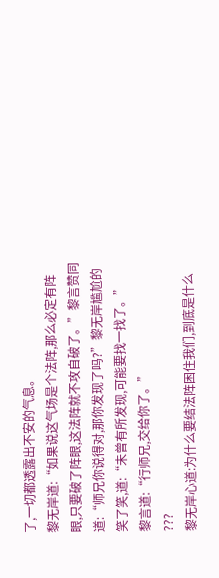了,一切都透露出不安的气息。
黎无岸道:“如果说这气场是个法阵,那么必定有阵眼,只要破了阵眼,这法阵就不攻自破了。”黎言赞同道:“师兄你说得对,那你发现了吗?”黎无岸尴尬的笑了笑,道:“未曾有所发现,可能要找一找了。”
黎言道:“行师兄,交给你了。”
???
黎无岸心道:为什么要结法阵困住我们,到底是什么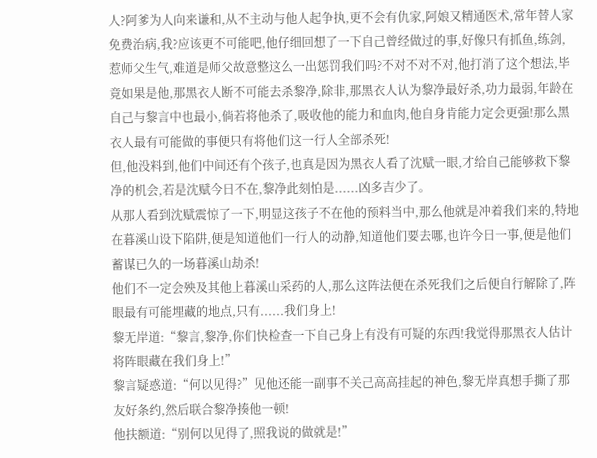人?阿爹为人向来谦和,从不主动与他人起争执,更不会有仇家,阿娘又精通医术,常年替人家免费治病,我?应该更不可能吧,他仔细回想了一下自己曾经做过的事,好像只有抓鱼,练剑,惹师父生气,难道是师父故意整这么一出惩罚我们吗?不对不对不对,他打消了这个想法,毕竟如果是他,那黑衣人断不可能去杀黎净,除非,那黑衣人认为黎净最好杀,功力最弱,年龄在自己与黎言中也最小,倘若将他杀了,吸收他的能力和血肉,他自身肯能力定会更强!那么黑衣人最有可能做的事便只有将他们这一行人全部杀死!
但,他没料到,他们中间还有个孩子,也真是因为黑衣人看了沈赋一眼,才给自己能够救下黎净的机会,若是沈赋今日不在,黎净此刻怕是......凶多吉少了。
从那人看到沈赋震惊了一下,明显这孩子不在他的预料当中,那么他就是冲着我们来的,特地在暮溪山设下陷阱,便是知道他们一行人的动静,知道他们要去哪,也许今日一事,便是他们蓄谋已久的一场暮溪山劫杀!
他们不一定会殃及其他上暮溪山采药的人,那么这阵法便在杀死我们之后便自行解除了,阵眼最有可能埋藏的地点,只有......我们身上!
黎无岸道:“黎言,黎净,你们快检查一下自己身上有没有可疑的东西!我觉得那黑衣人估计将阵眼藏在我们身上!”
黎言疑惑道:“何以见得?”见他还能一副事不关己高高挂起的神色,黎无岸真想手撕了那友好条约,然后联合黎净揍他一顿!
他扶额道:“别何以见得了,照我说的做就是!”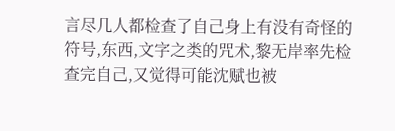言尽几人都检查了自己身上有没有奇怪的符号,东西,文字之类的咒术,黎无岸率先检查完自己,又觉得可能沈赋也被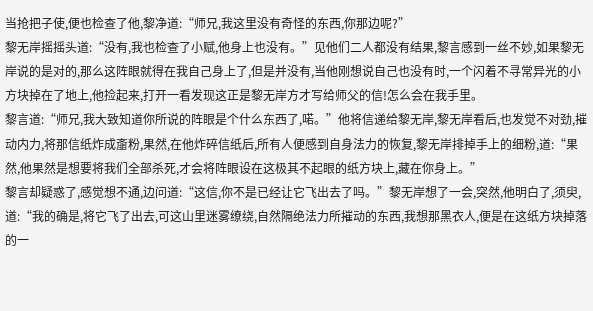当抢把子使,便也检查了他,黎净道:“师兄,我这里没有奇怪的东西,你那边呢?”
黎无岸摇摇头道:“没有,我也检查了小赋,他身上也没有。”见他们二人都没有结果,黎言感到一丝不妙,如果黎无岸说的是对的,那么这阵眼就得在我自己身上了,但是并没有,当他刚想说自己也没有时,一个闪着不寻常异光的小方块掉在了地上,他捡起来,打开一看发现这正是黎无岸方才写给师父的信!怎么会在我手里。
黎言道:“师兄,我大致知道你所说的阵眼是个什么东西了,喏。”他将信递给黎无岸,黎无岸看后,也发觉不对劲,摧动内力,将那信纸炸成齑粉,果然,在他炸碎信纸后,所有人便感到自身法力的恢复,黎无岸排掉手上的细粉,道:“果然,他果然是想要将我们全部杀死,才会将阵眼设在这极其不起眼的纸方块上,藏在你身上。”
黎言却疑惑了,感觉想不通,边问道:“这信,你不是已经让它飞出去了吗。”黎无岸想了一会,突然,他明白了,须臾,道:“我的确是,将它飞了出去,可这山里迷雾缭绕,自然隔绝法力所摧动的东西,我想那黑衣人,便是在这纸方块掉落的一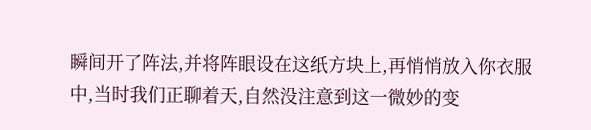瞬间开了阵法,并将阵眼设在这纸方块上,再悄悄放入你衣服中,当时我们正聊着天,自然没注意到这一微妙的变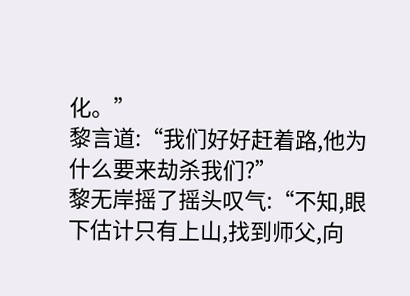化。”
黎言道:“我们好好赶着路,他为什么要来劫杀我们?”
黎无岸摇了摇头叹气:“不知,眼下估计只有上山,找到师父,向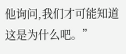他询问,我们才可能知道这是为什么吧。”